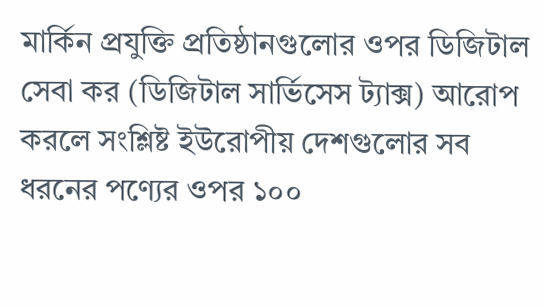মার্কিন প্রযুক্তি প্রতিষ্ঠানগুলোর ওপর ডিজিটাল সেবা কর (ডিজিটাল সার্ভিসেস ট্যাক্স) আরোপ করলে সংশ্লিষ্ট ইউরোপীয় দেশগুলোর সব ধরনের পণ্যের ওপর ১০০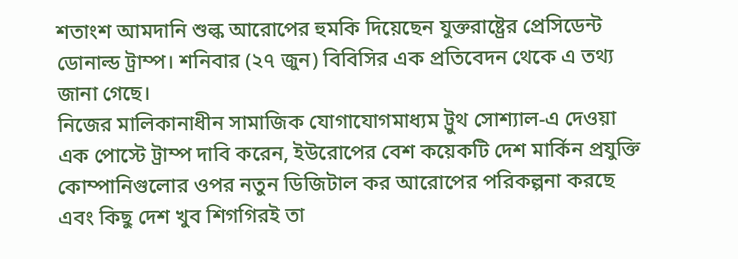শতাংশ আমদানি শুল্ক আরোপের হুমকি দিয়েছেন যুক্তরাষ্ট্রের প্রেসিডেন্ট ডোনাল্ড ট্রাম্প। শনিবার (২৭ জুন) বিবিসির এক প্রতিবেদন থেকে এ তথ্য জানা গেছে।
নিজের মালিকানাধীন সামাজিক যোগাযোগমাধ্যম ট্রুথ সোশ্যাল-এ দেওয়া এক পোস্টে ট্রাম্প দাবি করেন, ইউরোপের বেশ কয়েকটি দেশ মার্কিন প্রযুক্তি কোম্পানিগুলোর ওপর নতুন ডিজিটাল কর আরোপের পরিকল্পনা করছে এবং কিছু দেশ খুব শিগগিরই তা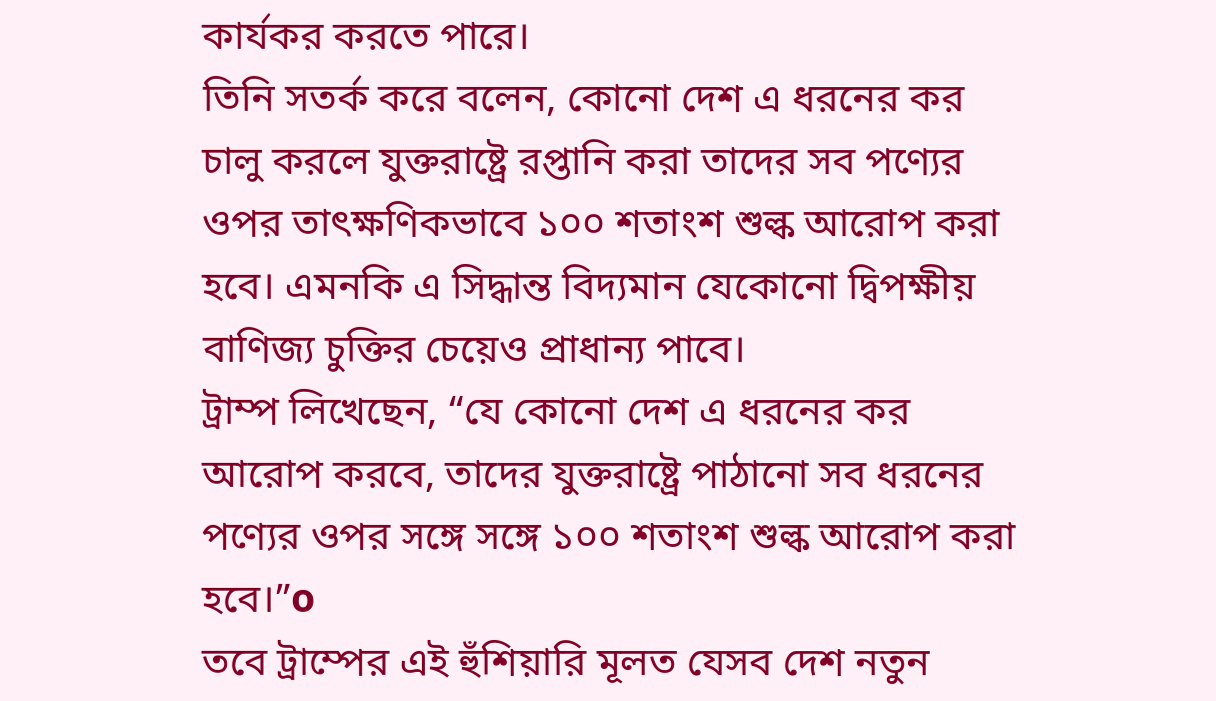কার্যকর করতে পারে।
তিনি সতর্ক করে বলেন, কোনো দেশ এ ধরনের কর চালু করলে যুক্তরাষ্ট্রে রপ্তানি করা তাদের সব পণ্যের ওপর তাৎক্ষণিকভাবে ১০০ শতাংশ শুল্ক আরোপ করা হবে। এমনকি এ সিদ্ধান্ত বিদ্যমান যেকোনো দ্বিপক্ষীয় বাণিজ্য চুক্তির চেয়েও প্রাধান্য পাবে।
ট্রাম্প লিখেছেন, “যে কোনো দেশ এ ধরনের কর আরোপ করবে, তাদের যুক্তরাষ্ট্রে পাঠানো সব ধরনের পণ্যের ওপর সঙ্গে সঙ্গে ১০০ শতাংশ শুল্ক আরোপ করা হবে।”o
তবে ট্রাম্পের এই হুঁশিয়ারি মূলত যেসব দেশ নতুন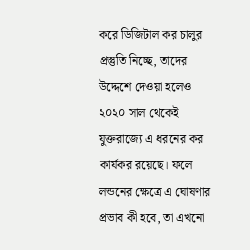করে ডিজিটাল কর চালুর প্রস্তুতি নিচ্ছে, তাদের উদ্দেশে দেওয়া হলেও ২০২০ সাল থেকেই যুক্তরাজ্যে এ ধরনের কর কার্যকর রয়েছে। ফলে লন্ডনের ক্ষেত্রে এ ঘোষণার প্রভাব কী হবে, তা এখনো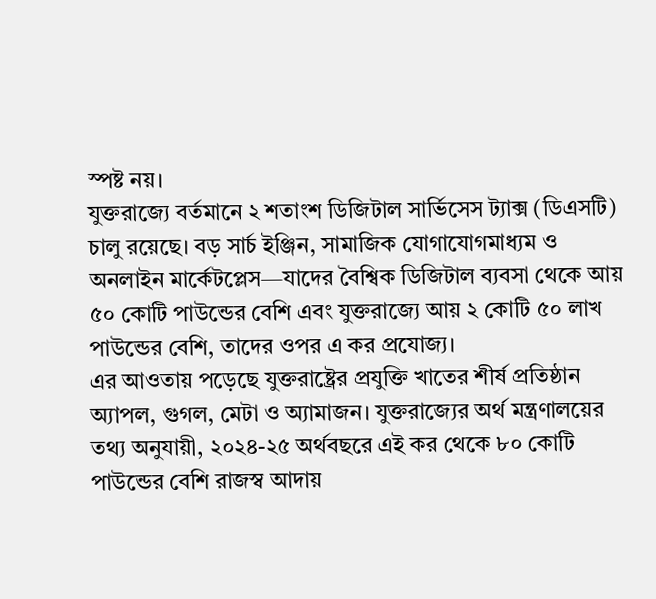স্পষ্ট নয়।
যুক্তরাজ্যে বর্তমানে ২ শতাংশ ডিজিটাল সার্ভিসেস ট্যাক্স (ডিএসটি) চালু রয়েছে। বড় সার্চ ইঞ্জিন, সামাজিক যোগাযোগমাধ্যম ও অনলাইন মার্কেটপ্লেস—যাদের বৈশ্বিক ডিজিটাল ব্যবসা থেকে আয় ৫০ কোটি পাউন্ডের বেশি এবং যুক্তরাজ্যে আয় ২ কোটি ৫০ লাখ পাউন্ডের বেশি, তাদের ওপর এ কর প্রযোজ্য।
এর আওতায় পড়েছে যুক্তরাষ্ট্রের প্রযুক্তি খাতের শীর্ষ প্রতিষ্ঠান অ্যাপল, গুগল, মেটা ও অ্যামাজন। যুক্তরাজ্যের অর্থ মন্ত্রণালয়ের তথ্য অনুযায়ী, ২০২৪-২৫ অর্থবছরে এই কর থেকে ৮০ কোটি পাউন্ডের বেশি রাজস্ব আদায়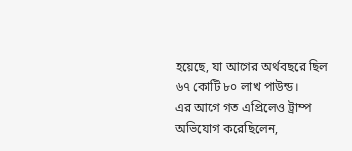হয়েছে, যা আগের অর্থবছরে ছিল ৬৭ কোটি ৮০ লাখ পাউন্ড।
এর আগে গত এপ্রিলেও ট্রাম্প অভিযোগ করেছিলেন,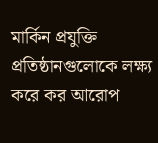মার্কিন প্রযুক্তি প্রতিষ্ঠানগুলোকে লক্ষ্য করে কর আরোপ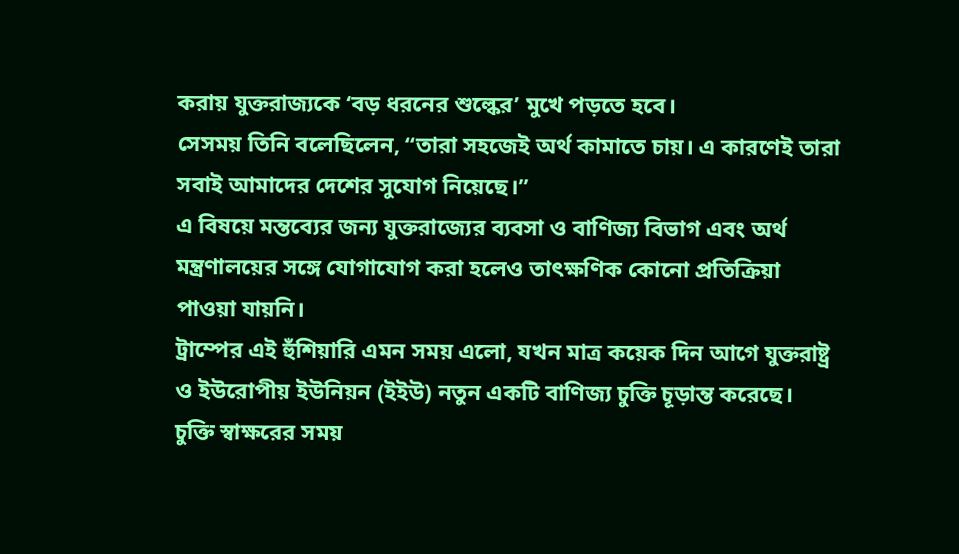করায় যুক্তরাজ্যকে ‘বড় ধরনের শুল্কের’ মুখে পড়তে হবে।
সেসময় তিনি বলেছিলেন, “তারা সহজেই অর্থ কামাতে চায়। এ কারণেই তারা সবাই আমাদের দেশের সুযোগ নিয়েছে।”
এ বিষয়ে মন্তব্যের জন্য যুক্তরাজ্যের ব্যবসা ও বাণিজ্য বিভাগ এবং অর্থ মন্ত্রণালয়ের সঙ্গে যোগাযোগ করা হলেও তাৎক্ষণিক কোনো প্রতিক্রিয়া পাওয়া যায়নি।
ট্রাম্পের এই হুঁশিয়ারি এমন সময় এলো, যখন মাত্র কয়েক দিন আগে যুক্তরাষ্ট্র ও ইউরোপীয় ইউনিয়ন (ইইউ) নতুন একটি বাণিজ্য চুক্তি চূড়ান্ত করেছে।
চুক্তি স্বাক্ষরের সময়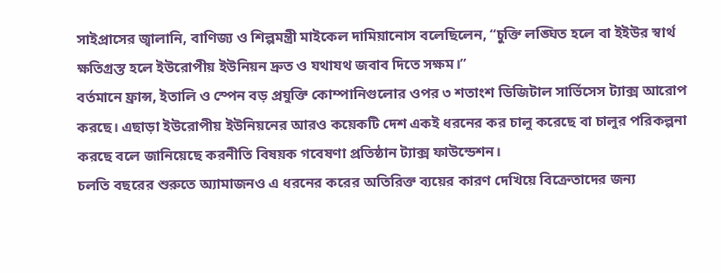সাইপ্রাসের জ্বালানি, বাণিজ্য ও শিল্পমন্ত্রী মাইকেল দামিয়ানোস বলেছিলেন, “চুক্তি লঙ্ঘিত হলে বা ইইউর স্বার্থ ক্ষতিগ্রস্ত হলে ইউরোপীয় ইউনিয়ন দ্রুত ও যথাযথ জবাব দিতে সক্ষম।”
বর্তমানে ফ্রান্স, ইতালি ও স্পেন বড় প্রযুক্তি কোম্পানিগুলোর ওপর ৩ শতাংশ ডিজিটাল সার্ভিসেস ট্যাক্স আরোপ করছে। এছাড়া ইউরোপীয় ইউনিয়নের আরও কয়েকটি দেশ একই ধরনের কর চালু করেছে বা চালুর পরিকল্পনা করছে বলে জানিয়েছে করনীতি বিষয়ক গবেষণা প্রতিষ্ঠান ট্যাক্স ফাউন্ডেশন।
চলতি বছরের শুরুতে অ্যামাজনও এ ধরনের করের অতিরিক্ত ব্যয়ের কারণ দেখিয়ে বিক্রেতাদের জন্য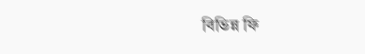বিভিন্ন ফি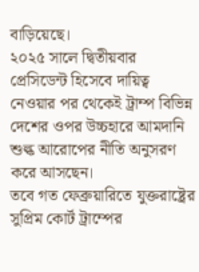বাড়িয়েছে।
২০২৫ সালে দ্বিতীয়বার প্রেসিডেন্ট হিসেবে দায়িত্ব নেওয়ার পর থেকেই ট্রাম্প বিভিন্ন দেশের ওপর উচ্চহারে আমদানি শুল্ক আরোপের নীতি অনুসরণ করে আসছেন।
তবে গত ফেব্রুয়ারিতে যুক্তরাষ্ট্রের সুপ্রিম কোর্ট ট্রাম্পের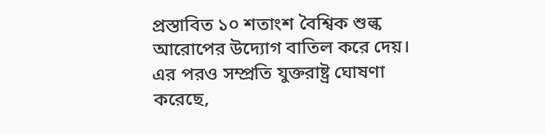প্রস্তাবিত ১০ শতাংশ বৈশ্বিক শুল্ক আরোপের উদ্যোগ বাতিল করে দেয়।
এর পরও সম্প্রতি যুক্তরাষ্ট্র ঘোষণা করেছে,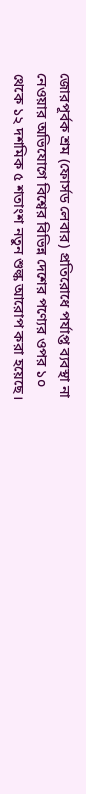জোরপূর্বক শ্রম (ফোর্সড লেবার) প্রতিরোধে পর্যাপ্ত ব্যবস্থা না নেওয়ার অভিযোগে বিশ্বের বিভিন্ন দেশের পণ্যের ওপর ১০ থেকে ১২ দশমিক ৫ শতাংশ নতুন শুল্ক আরোপ করা হয়েছে।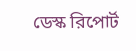ডেস্ক রিপোর্ট